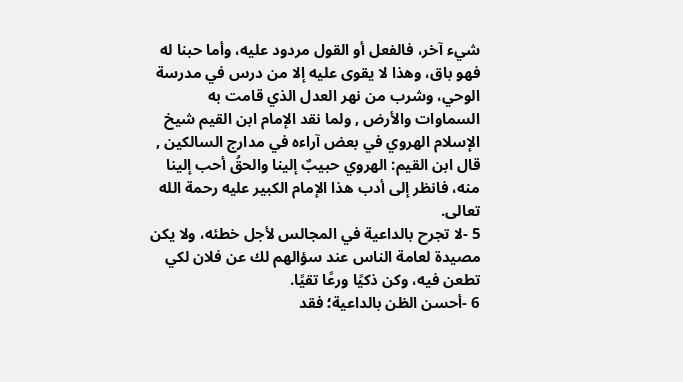شيء آخر، فالفعل أو القول مردود عليه، وأما حبنا له فهو باق، وهذا لا يقوى عليه إلا من درس في مدرسة الوحي، وشرب من نهر العدل الذي قامت به السماوات والأرض , ولما نقد الإمام ابن القيم شيخ الإسلام الهروي في بعض آراءه في مدارج السالكين , قال ابن القيم: الهروي حبيبٌ إلينا والحقُ أحب إلينا منه، فانظر إلى أدب هذا الإمام الكبير عليه رحمة الله تعالى.
5 -لا تجرح بالداعية في المجالس لأجل خطئه، ولا يكن مصيدة لعامة الناس عند سؤالهم لك عن فلان لكي تطعن فيه، وكن ذكيًا ورعًا تقيًا.
6 -أحسن الظن بالداعية؛ فقد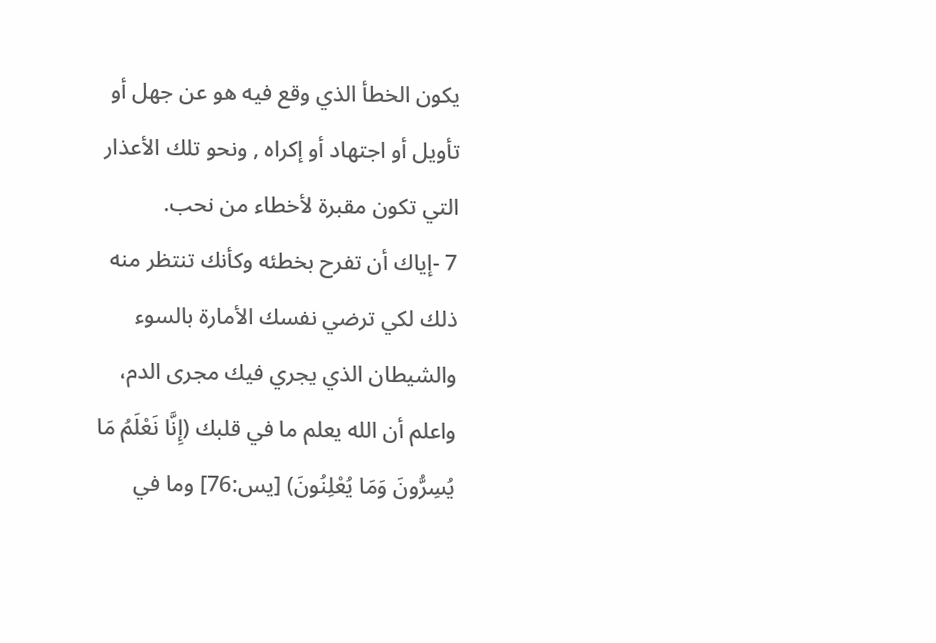يكون الخطأ الذي وقع فيه هو عن جهل أو تأويل أو اجتهاد أو إكراه , ونحو تلك الأعذار التي تكون مقبرة لأخطاء من نحب.
7 -إياك أن تفرح بخطئه وكأنك تنتظر منه ذلك لكي ترضي نفسك الأمارة بالسوء والشيطان الذي يجري فيك مجرى الدم، واعلم أن الله يعلم ما في قلبك (إِنَّا نَعْلَمُ مَا يُسِرُّونَ وَمَا يُعْلِنُونَ) [يس:76] وما في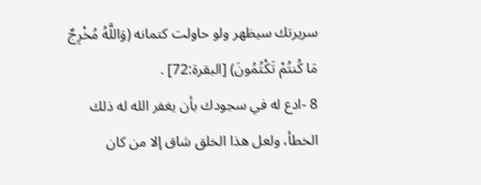سريرتك سيظهر ولو حاولت كتمانه (وَاللَّهُ مُخْرِجٌ مَا كُنتُمْ تَكْتُمُونَ) [البقرة:72] .
8 -ادع له في سجودك بأن يغفر الله له ذلك الخطأ، ولعل هذا الخلق شاق إلا من كان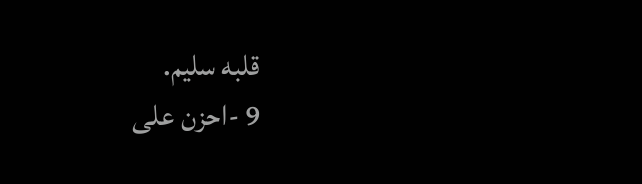قلبه سليم.
9 -احزن على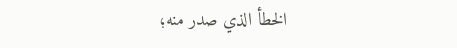الخطأ الذي صدر منه؛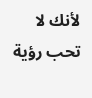لأنك لا تحب رؤية